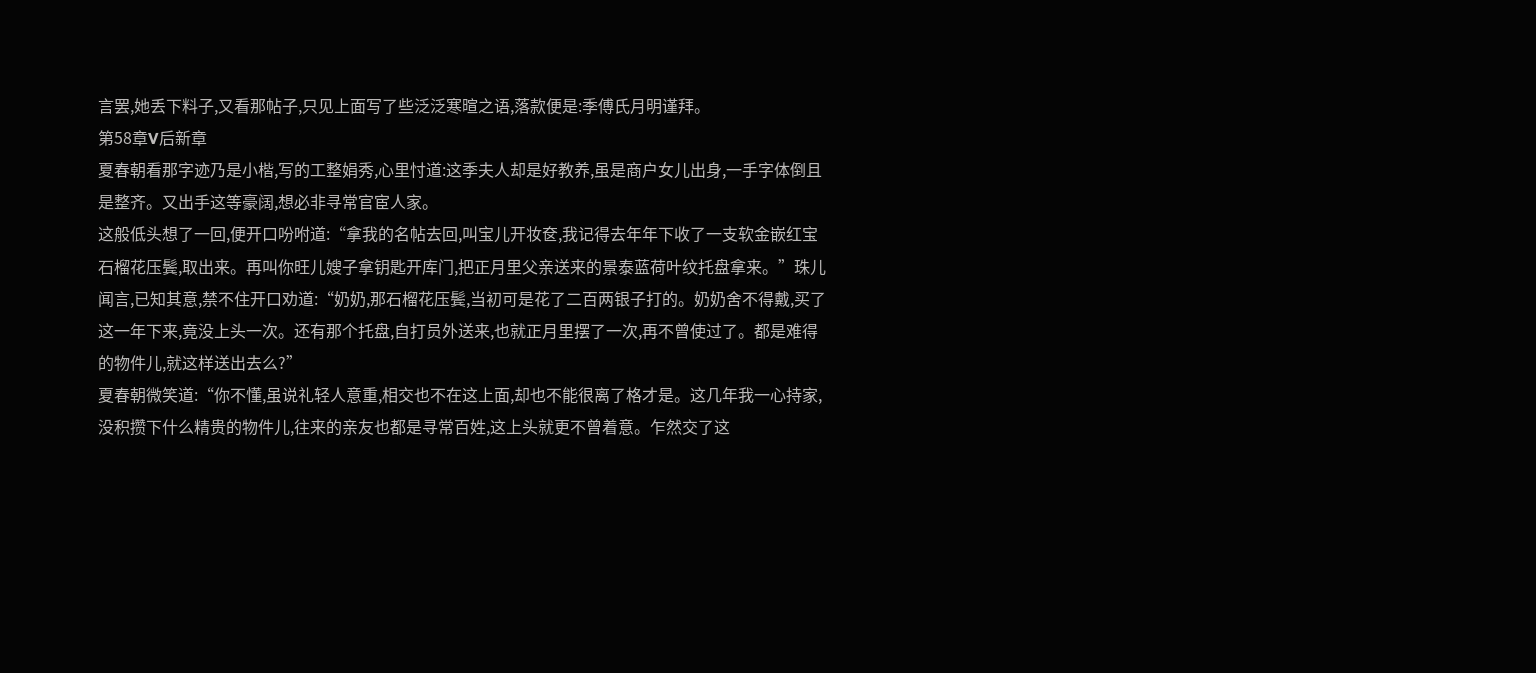言罢,她丢下料子,又看那帖子,只见上面写了些泛泛寒暄之语,落款便是:季傅氏月明谨拜。
第58章V后新章
夏春朝看那字迹乃是小楷,写的工整娟秀,心里忖道:这季夫人却是好教养,虽是商户女儿出身,一手字体倒且是整齐。又出手这等豪阔,想必非寻常官宦人家。
这般低头想了一回,便开口吩咐道:“拿我的名帖去回,叫宝儿开妆奁,我记得去年年下收了一支软金嵌红宝石榴花压鬓,取出来。再叫你旺儿嫂子拿钥匙开库门,把正月里父亲送来的景泰蓝荷叶纹托盘拿来。”珠儿闻言,已知其意,禁不住开口劝道:“奶奶,那石榴花压鬓,当初可是花了二百两银子打的。奶奶舍不得戴,买了这一年下来,竟没上头一次。还有那个托盘,自打员外送来,也就正月里摆了一次,再不曾使过了。都是难得的物件儿,就这样送出去么?”
夏春朝微笑道:“你不懂,虽说礼轻人意重,相交也不在这上面,却也不能很离了格才是。这几年我一心持家,没积攒下什么精贵的物件儿,往来的亲友也都是寻常百姓,这上头就更不曾着意。乍然交了这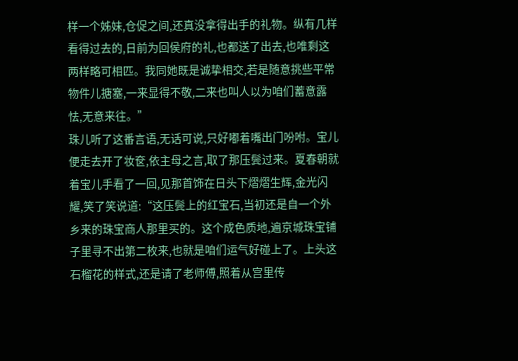样一个姊妹,仓促之间,还真没拿得出手的礼物。纵有几样看得过去的,日前为回侯府的礼,也都送了出去,也唯剩这两样略可相匹。我同她既是诚挚相交,若是随意挑些平常物件儿搪塞,一来显得不敬,二来也叫人以为咱们蓄意露怯,无意来往。”
珠儿听了这番言语,无话可说,只好嘟着嘴出门吩咐。宝儿便走去开了妆奁,依主母之言,取了那压鬓过来。夏春朝就着宝儿手看了一回,见那首饰在日头下熠熠生辉,金光闪耀,笑了笑说道:“这压鬓上的红宝石,当初还是自一个外乡来的珠宝商人那里买的。这个成色质地,遍京城珠宝铺子里寻不出第二枚来,也就是咱们运气好碰上了。上头这石榴花的样式,还是请了老师傅,照着从宫里传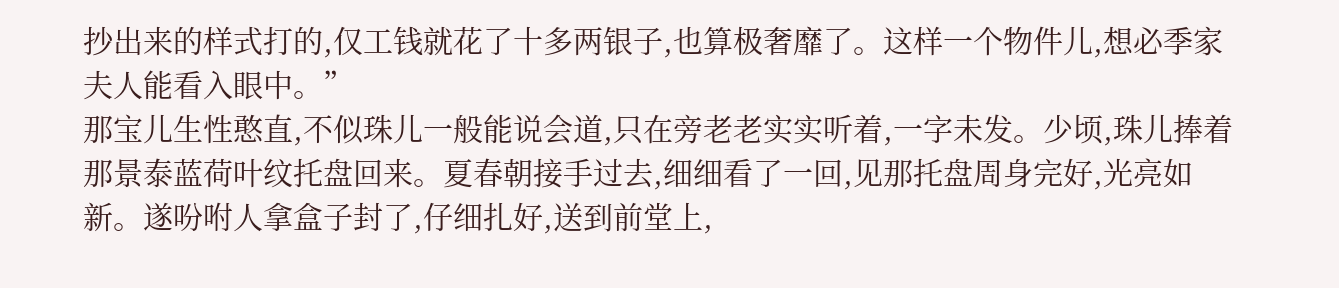抄出来的样式打的,仅工钱就花了十多两银子,也算极奢靡了。这样一个物件儿,想必季家夫人能看入眼中。”
那宝儿生性憨直,不似珠儿一般能说会道,只在旁老老实实听着,一字未发。少顷,珠儿捧着那景泰蓝荷叶纹托盘回来。夏春朝接手过去,细细看了一回,见那托盘周身完好,光亮如新。遂吩咐人拿盒子封了,仔细扎好,送到前堂上,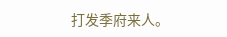打发季府来人。